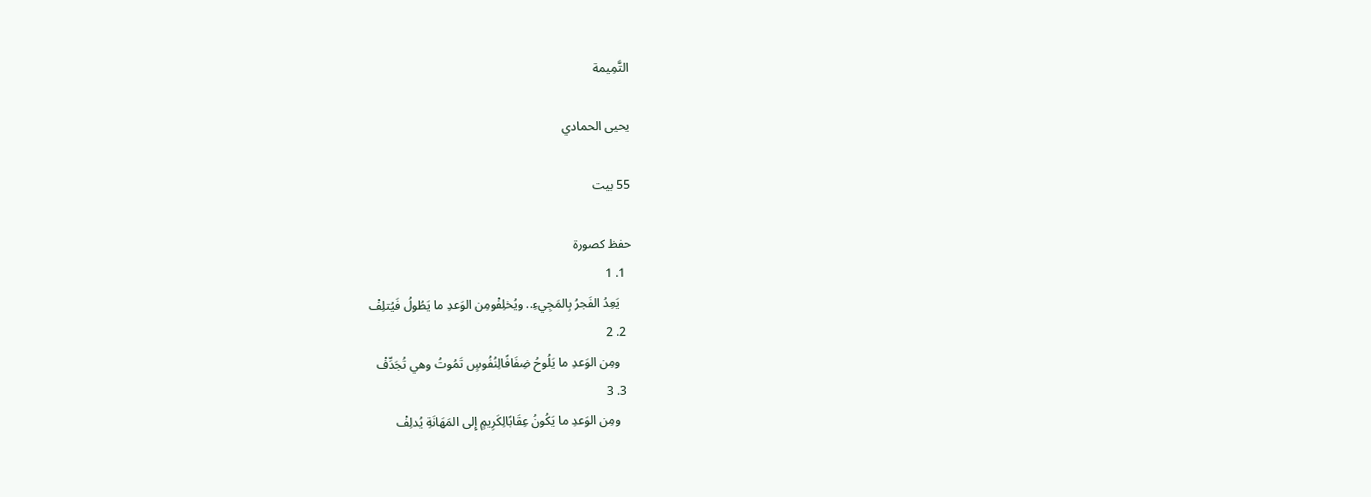التَّمِيمة

يحيى الحمادي

55 بيت

حفظ كصورة
  1. 1
    يَعِدُ الفَجرُ بِالمَجِيءِ.. ويُخلِفْومِن الوَعدِ ما يَطُولُ فَيُتلِفْ
  2. 2
    ومِن الوَعدِ ما يَلُوحُ ضِفَافًالِنُفُوسٍ تَمُوتُ وهي تُجَدِّفْ
  3. 3
    ومِن الوَعدِ ما يَكُونُ عِقَابًالِكَرِيمٍ إِلى المَهَانَةِ يُدلِفْ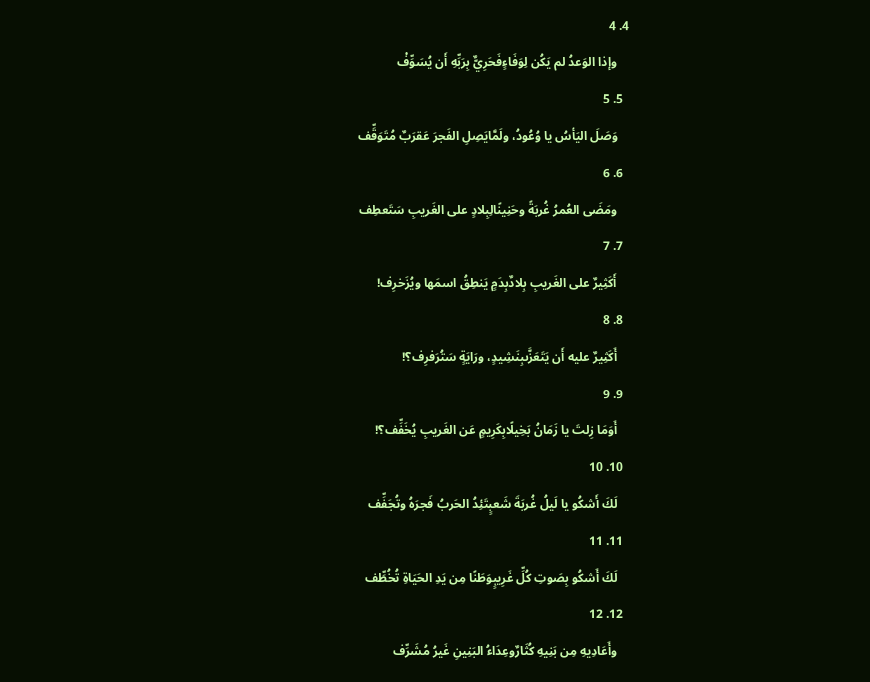4. 4
    وإذا الوَعدُ لم يَكُن لِوَفَاءٍفَحَرِيٌّ بِرَبِّهِ أَن يُسَوِّفْ
  5. 5
    وَصَلَ اليَأسُ يا وُعُودُ، ولَمَّايَصِلِ الفَجرَ عَقرَبٌ مُتَوَقِّف
  6. 6
    ومَضَى العُمرُ غُربَةً وحَنِينًالِبِلادٍ على الغَريبِ سَتَعطِف
  7. 7
    أَكَثِيرٌ على الغَريبِ بِلادٌبِدَمٍ يَنطِقُ اسمَها ويُزَخرِف!
  8. 8
    أَكَثِيرٌ عليه أَن يَتَعَزَّىبِنَشِيدٍ، ورَايَةٍ سَتُرَفرِف؟!
  9. 9
    أَوَمَا زِلتَ يا زَمَانُ بَخِيلًابِكَرِيمٍ عَن الغَريبِ يُخَفِّف؟!
  10. 10
    لَكَ أَشكُو يا لَيلُ غُربَةَ شَعبٍتَئِدُ الحَربُ فَجرَهُ وتُجَفِّف
  11. 11
    لَكَ أَشكُو بِصَوتِ كُلِّ غَرِيبٍوَطَنًا مِن يَدِ الحَيَاةِ تُخُطِّف
  12. 12
    وأَعَادِيهِ مِن بَنِيهِ كُثَارٌوعِدَاءُ البَنِينِ غَيرُ مُشَرِّف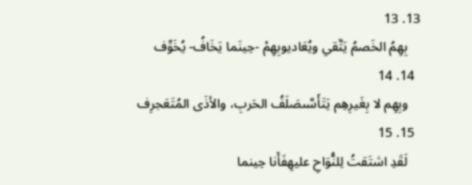13. 13
    بِهِمُ الخَصمُ يَتَّقي ويُعَاديوبِهِمْ -حِينَما يَخَافُ- يُخَوِّف
  14. 14
    وبِهِم لا بِغَيرِهِم يَتَأَسَّىصَلَفُ الحَربِ، والأذَى المُتَعَجرِف
  15. 15
    لَقَدِ اشتَقتُ لِلنُّوَاحِ عليهِفَأَنا حِينما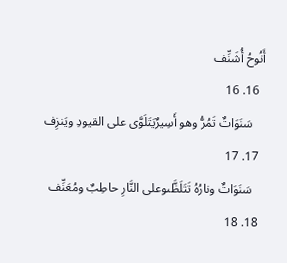أَنُوحُ أُشَنِّف
  16. 16
    سَنَوَاتٌ تَمُرُّ وهو أَسِيرٌيَتَلَوَّى على القيودِ ويَنزِف
  17. 17
    سَنَوَاتٌ ونارُهُ تَتَلَظَّىوعلى النَّارِ حاطِبٌ ومُعَنِّف
  18. 18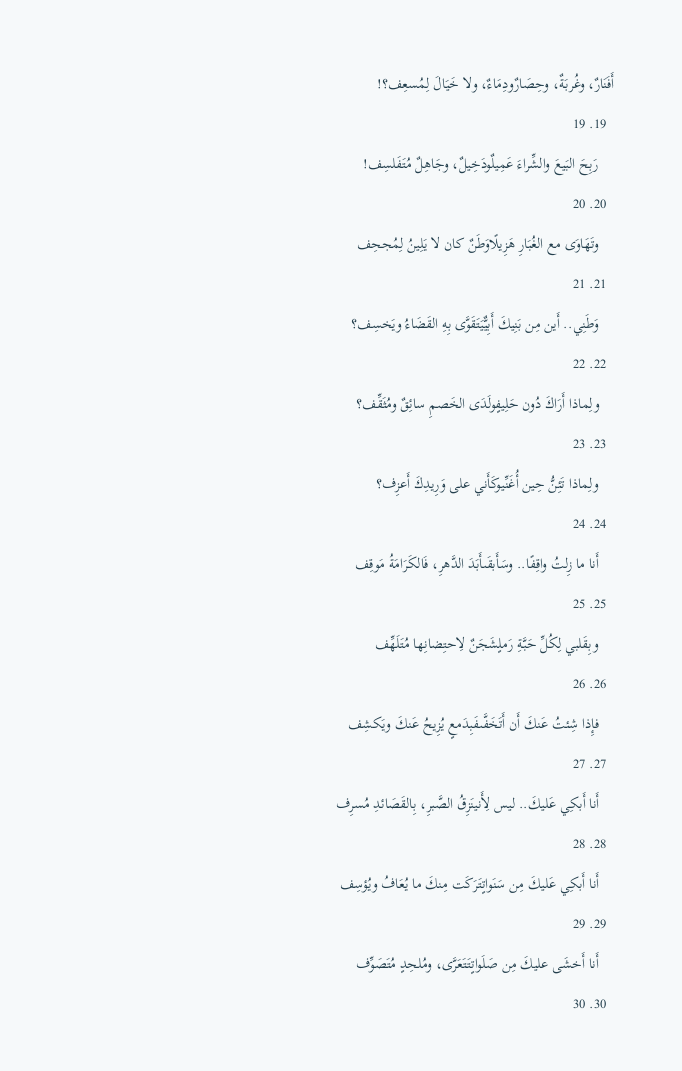أَفَنَارٌ، وغُربَةٌ، وحِصَارٌودِمَاءٌ، ولا خَيَالَ لِمُسعِف؟!
  19. 19
    رَبِحَ البَيعَ والشِّراءَ عَمِيلٌودَخِيلٌ، وجَاهِلٌ مُتَفَلسِف!
  20. 20
    وتَهَاوَى مع الغُبَارِ هَزِيلًاوَطَنٌ كان لا يَلِينُ لِمُجحِف
  21. 21
    وَطَنِي.. أَين مِن بَنِيكَ أَبِيٌّيَتَقَوَّى بِهِ القَضَاءُ ويَخسِف؟
  22. 22
    ولِماذا أَرَاكَ دُون حَلِيفٍولَدَى الخَصمِ سائِقٌ ومُثَقِّف؟
  23. 23
    ولِماذا تَئِنُّ حِين أُغَنِّيوكَأَني على وَرِيدِكَ أَعزِف؟
  24. 24
    أَنا ما زِلتُ واقِفًا.. وسَأَبقَىأَبَدَ الدَّهرِ، فَالكَرَامَةُ مَوقِف
  25. 25
    وبِقَلبي لِكُلِّ حَبَّةِ رَملٍشَجَنٌ لِاحتِضانِها مُتَلَهِّف
  26. 26
    فإِذا شِئتُ عَنكَ أَن أَتَخَفَّىفَبِدَمعٍ يُزِيحُ عَنكَ ويَكشِف
  27. 27
    أَنا أَبكِي عَليكَ.. ليس لِأَنينَزِقُ الصَّبرِ، بِالقَصَائدِ مُسرِف
  28. 28
    أَنا أَبكِي عَليكَ مِن سَنَواتٍتَرَكَت مِنكَ ما يُعَافُ ويُؤسِف
  29. 29
    أَنا أَخشَى عليكَ مِن صَلَواتٍتَتَعَرَّى، ومُلحِدٍ مُتَصَوِّف
  30. 30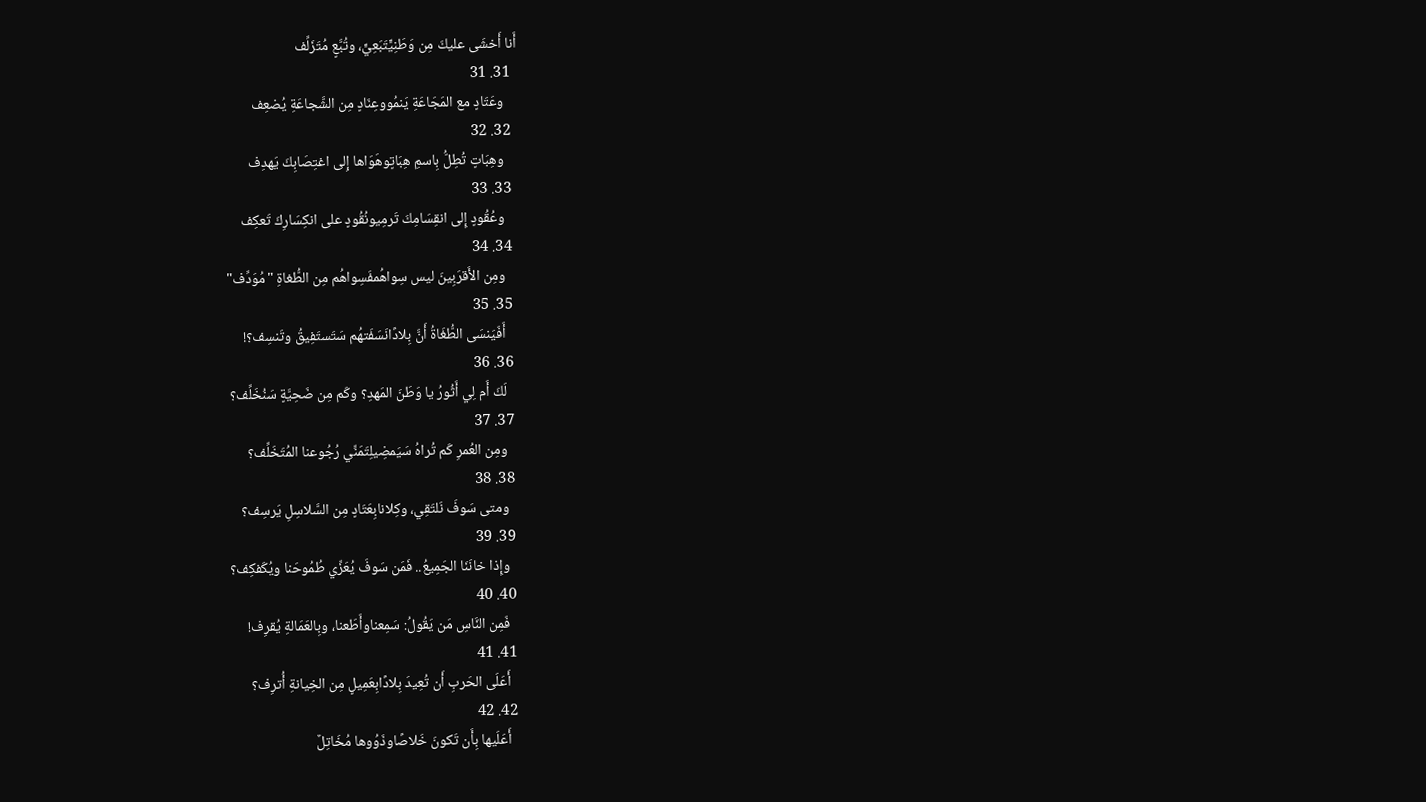أَنا أَخشَى عليكَ مِن وَطَنِيٍّتَبَعِيٍّ، وتُبَّعٍ مُتَزَلِّف
  31. 31
    وعَتَادٍ مع المَجَاعَةِ يَنمُووعِنَادٍ مِن الشَّجاعَةِ يُضعِف
  32. 32
    وهِبَاتٍ تُطِلُّ بِاسمِ هِبَاتٍوهَوَاها إِلى اغتِصَابِكَ يَهدِف
  33. 33
    وعُقُودٍ إِلى انقِسَامِكَ تَرمِيونُقُودٍ على انكِسَارِكَ تَعكِف
  34. 34
    ومِن الأَقرَبِينَ ليس سِواهُمفَسِواهُم مِن الطُّغاةِ "مُوَدِّف"
  35. 35
    أَفَيَنسَى الطُّغَاةُ أَنَّ بِلادًانَسَفَتهُم سَتَستَفِيقُ وتَنسِف؟!
  36. 36
    لَكَ أَم لِي أَثُورُ يا وَطَنَ المَهدِ؟ وكَم مِن ضَحِيَّةٍ سَنُخَلِّف؟
  37. 37
    ومِن العُمرِ كَم تُراهُ سَيَمضِيلِتَمَنِّي رُجُوعنا المُتَخَلِّف؟
  38. 38
    ومتى سَوفَ نَلتَقِي، وكِلانابِعَتَادٍ مِن السَّلاسِلِ يَرسِف؟
  39. 39
    وإِذا خانَنَا الجَمِيعُ.. فَمَن سَوفَ يُعَزِّي طُمُوحَنا ويُكَفكِف؟
  40. 40
    فَمِن النَّاسِ مَن يَقُولُ: سَمِعناوأَطَعنا، وبِالعَمَالةِ يُقرِف!
  41. 41
    أَعَلَى الحَربِ أَن تُعِيدَ بِلادًابِعَمِيلٍ مِن الخِيانةِ أُترِف؟
  42. 42
    أَعَلَيها بِأَن تَكونَ خَلاصًاوذَوُوها مُخَاتِلٌ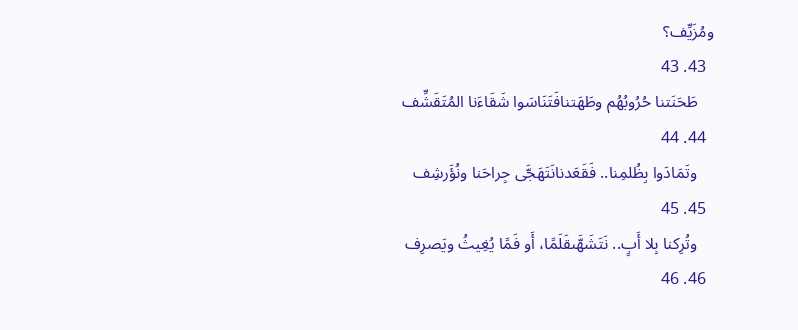ومُزَيِّف؟
  43. 43
    طَحَنَتنا حُرُوبُهُم وطَهَتنافَتَنَاسَوا شَقَاءَنا المُتَقَشِّف
  44. 44
    وتَمَادَوا بِظُلمِنا.. فَقَعَدنانَتَهَجَّى جِراحَنا ونُؤَرشِف
  45. 45
    وتُرِكنا بِلا أَبٍ.. نَتَشَهَّىقَلَمًا، أَو فَمًا يُغِيثُ ويَصرِف
  46. 46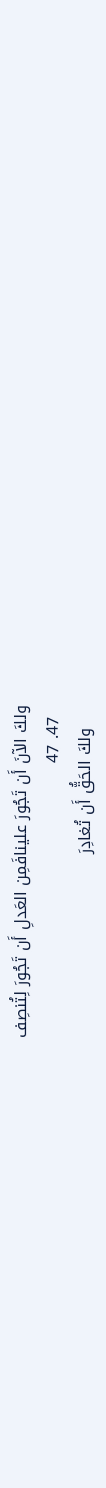ولكَ الآنَ أَن تَجُورَ علينافَمِن العَدلِ أَن تَجُورَ لِتُنصِف
  47. 47
    ولكَ الحَقُّ أَن تُغادِرَ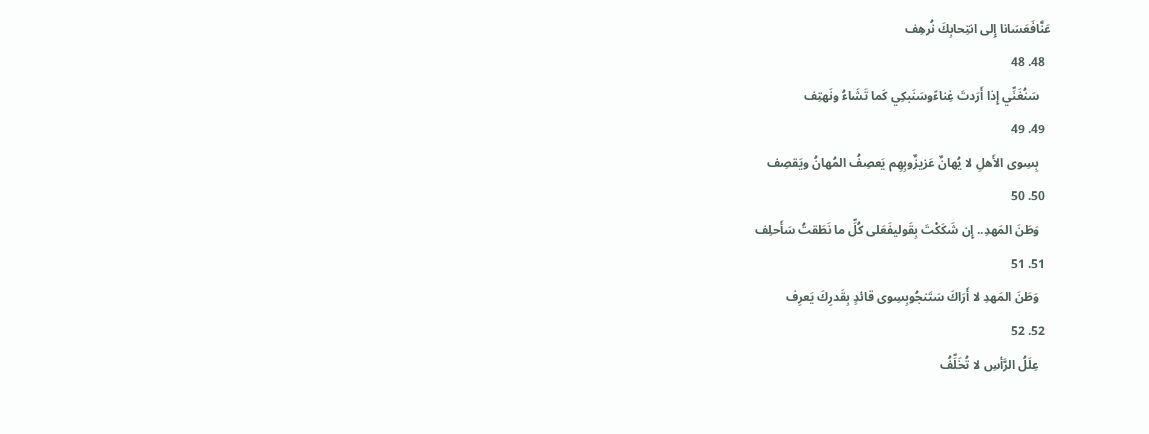عَنَّافَعَسَانا إِلى انتِحابِكَ نُرهِف
  48. 48
    سَنُغَنِّي إِذا أَرَدتَ غِناءًوسَنَبكِي كَما تَشَاءُ ونَهتِف
  49. 49
    بِسِوى الأَهلِ لا يُهانٌ عَزيزٌوبِهِم يَعصِفُ المُهانُ ويَقصِف
  50. 50
    وَطَنَ المَهدِ.. إِن شَكَكْتَ بِقَوليفَعَلى كُلِّ ما نَطَقتُ سَأَحلِف
  51. 51
    وَطَنَ المَهدِ لا أَرَاكَ سَتَنجُوبِسِوى قائدٍ بِقَدرِكَ يَعرِف
  52. 52
    عِلَلُ الرَّأسِ لا تُخَلِّفُ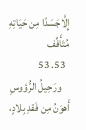إِلَّاجَسَدًا مِن حَيَاتِهِ مُتَأَفِّف
  53. 53
    ورَحِيلُ الرُّؤوسِ أَهوَنُ مِن فَقدِ بِلادٍ،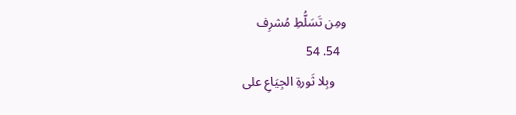ومِن تَسَلُّطِ مُشرِف
  54. 54
    وبِلا ثَورةِ الجِيَاعِ على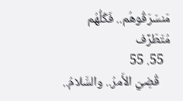مَنسَرَقُوهُم.. فَكُلُّهُم مُتَطَرِّف
  55. 55
    قُضِيَ الأَمرُ.. والسَّلامُ..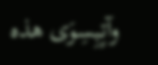وآتٍبِسِوَى هذه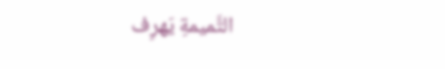التَّميمةِ يَهرِف